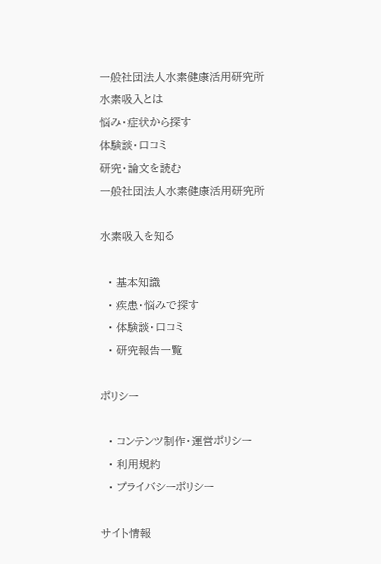一般社団法人水素健康活用研究所
水素吸入とは
悩み・症状から探す
体験談・口コミ
研究・論文を読む
一般社団法人水素健康活用研究所

水素吸入を知る

  • 基本知識
  • 疾患・悩みで探す
  • 体験談・口コミ
  • 研究報告一覧

ポリシー

  • コンテンツ制作・運営ポリシー
  • 利用規約
  • プライバシーポリシー

サイト情報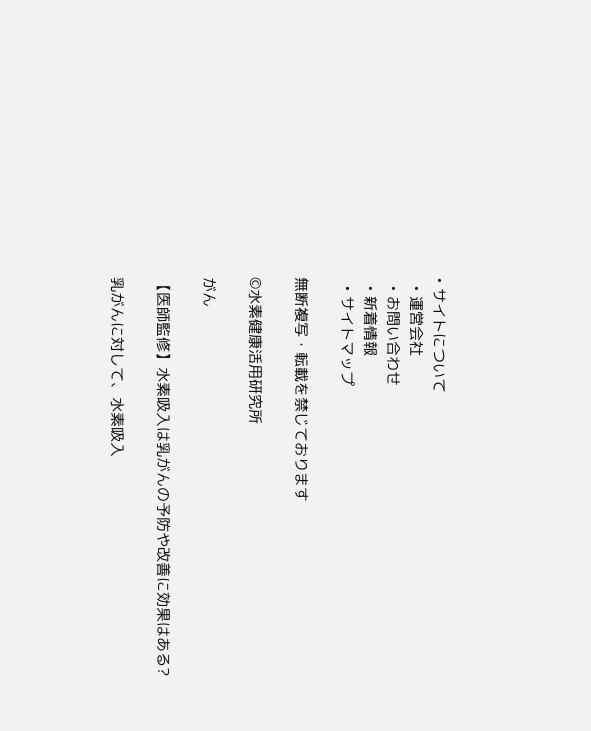• サイトについて
  • 運営会社
  • お問い合わせ
  • 新着情報
  • サイトマップ

無断複写・転載を禁じております

©水素健康活用研究所

がん

【医師監修】水素吸入は乳がんの予防や改善に効果はある?

乳がんに対して、水素吸入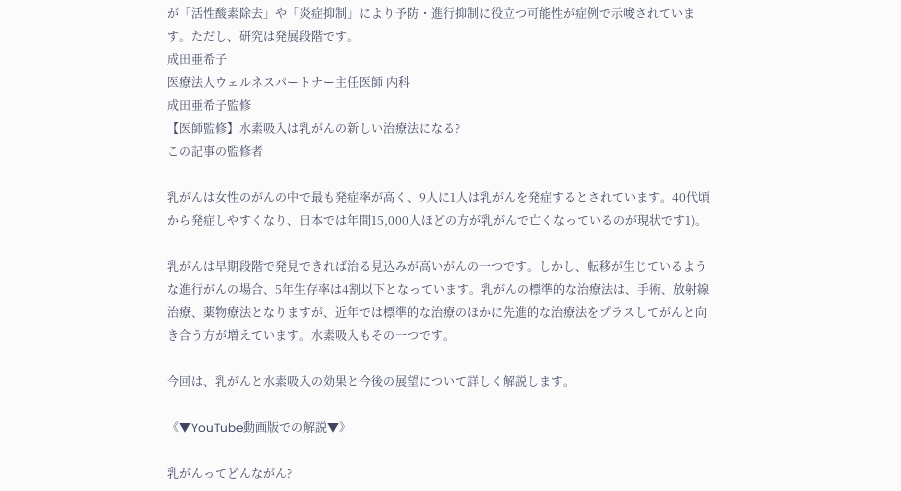が「活性酸素除去」や「炎症抑制」により予防・進行抑制に役立つ可能性が症例で示唆されています。ただし、研究は発展段階です。
成田亜希子
医療法人ウェルネスパートナー主任医師 内科
成田亜希子監修
【医師監修】水素吸入は乳がんの新しい治療法になる?
この記事の監修者

乳がんは女性のがんの中で最も発症率が高く、9人に1人は乳がんを発症するとされています。40代頃から発症しやすくなり、日本では年間15,000人ほどの方が乳がんで亡くなっているのが現状です1)。

乳がんは早期段階で発見できれば治る見込みが高いがんの一つです。しかし、転移が生じているような進行がんの場合、5年生存率は4割以下となっています。乳がんの標準的な治療法は、手術、放射線治療、薬物療法となりますが、近年では標準的な治療のほかに先進的な治療法をプラスしてがんと向き合う方が増えています。水素吸入もその一つです。

今回は、乳がんと水素吸入の効果と今後の展望について詳しく解説します。

《▼YouTube動画版での解説▼》

乳がんってどんながん?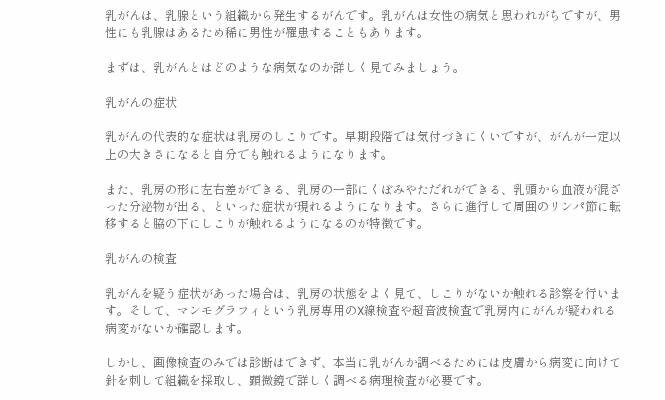乳がんは、乳腺という組織から発生するがんです。乳がんは女性の病気と思われがちですが、男性にも乳腺はあるため稀に男性が罹患することもあります。

まずは、乳がんとはどのような病気なのか詳しく見てみましょう。

乳がんの症状

乳がんの代表的な症状は乳房のしこりです。早期段階では気付づきにくいですが、がんが一定以上の大きさになると自分でも触れるようになります。

また、乳房の形に左右差ができる、乳房の一部にくぼみやただれができる、乳頭から血液が混ざった分泌物が出る、といった症状が現れるようになります。さらに進行して周囲のリンパ節に転移すると脇の下にしこりが触れるようになるのが特徴です。

乳がんの検査

乳がんを疑う症状があった場合は、乳房の状態をよく見て、しこりがないか触れる診察を行います。そして、マンモグラフィという乳房専用のX線検査や超音波検査で乳房内にがんが疑われる病変がないか確認します。

しかし、画像検査のみでは診断はできず、本当に乳がんか調べるためには皮膚から病変に向けて針を刺して組織を採取し、顕微鏡で詳しく調べる病理検査が必要です。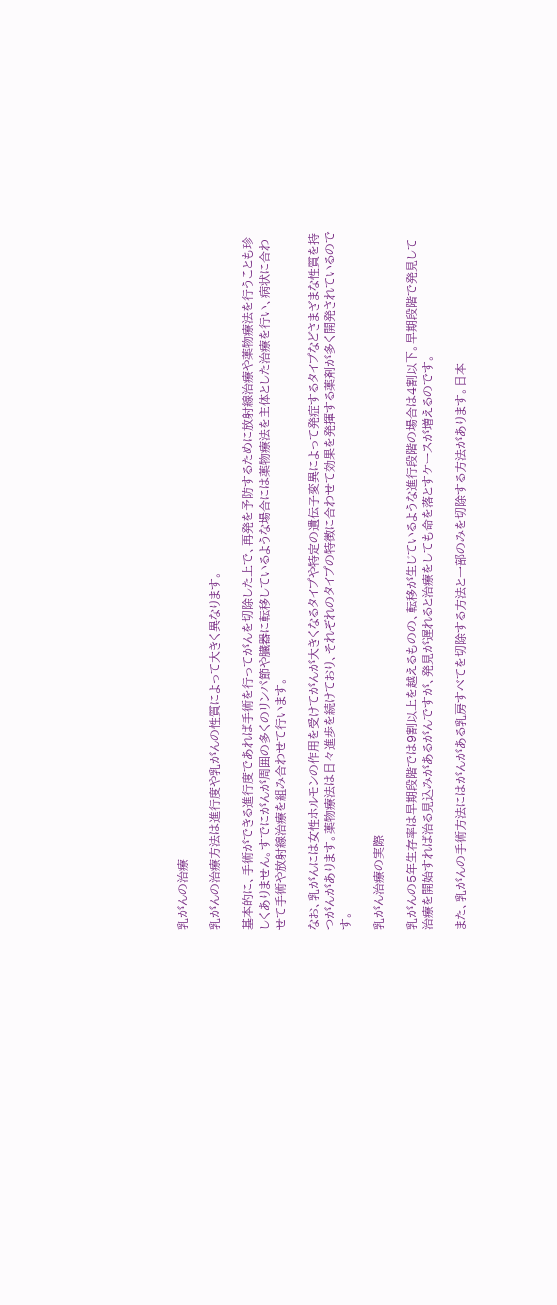乳がんの治療

乳がんの治療方法は進行度や乳がんの性質によって大きく異なります。

基本的に、手術ができる進行度であれば手術を行ってがんを切除した上で、再発を予防するために放射線治療や薬物療法を行うことも珍しくありません。すでにがんが周囲の多くのリンパ節や臓器に転移しているような場合には薬物療法を主体とした治療を行い、病状に合わせて手術や放射線治療を組み合わせて行います。

なお、乳がんには女性ホルモンの作用を受けてがんが大きくなるタイプや特定の遺伝子変異によって発症するタイプなどさまざまな性質を持つがんがあります。薬物療法は日々進歩を続けており、それぞれのタイプの特徴に合わせて効果を発揮する薬剤が多く開発されているのです。

乳がん治療の実際

乳がんの5年生存率は早期段階では9割以上を越えるものの、転移が生じているような進行段階の場合は4割以下。早期段階で発見して治療を開始すれば治る見込みがあるがんですが、発見が遅れると治療をしても命を落とすケースが増えるのです。

また、乳がんの手術方法にはがんがある乳房すべてを切除する方法と一部のみを切除する方法があります。日本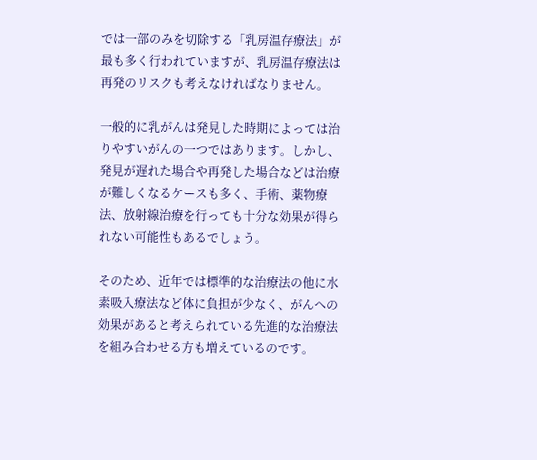では一部のみを切除する「乳房温存療法」が最も多く行われていますが、乳房温存療法は再発のリスクも考えなければなりません。

一般的に乳がんは発見した時期によっては治りやすいがんの一つではあります。しかし、発見が遅れた場合や再発した場合などは治療が難しくなるケースも多く、手術、薬物療法、放射線治療を行っても十分な効果が得られない可能性もあるでしょう。

そのため、近年では標準的な治療法の他に水素吸入療法など体に負担が少なく、がんへの効果があると考えられている先進的な治療法を組み合わせる方も増えているのです。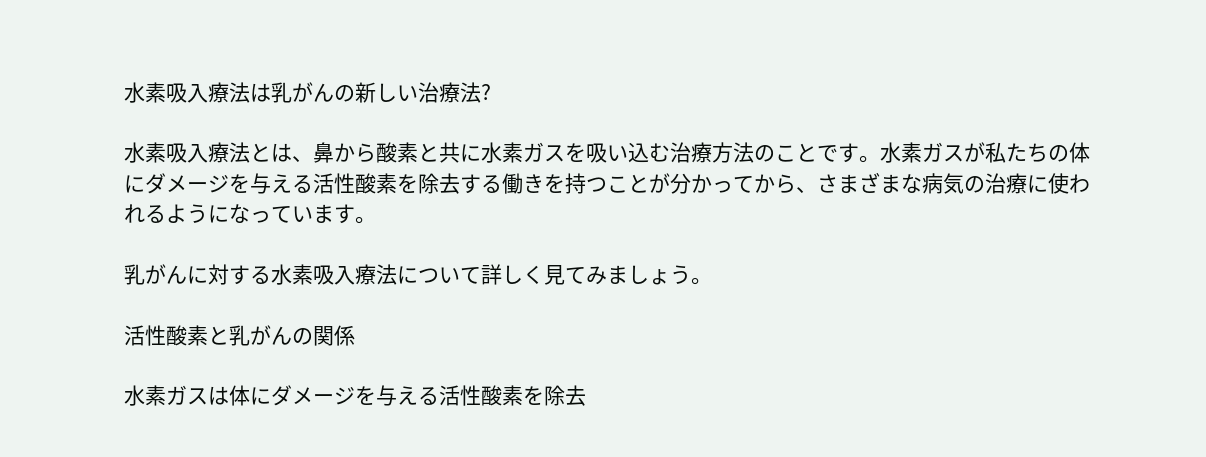水素吸入療法は乳がんの新しい治療法?

水素吸入療法とは、鼻から酸素と共に水素ガスを吸い込む治療方法のことです。水素ガスが私たちの体にダメージを与える活性酸素を除去する働きを持つことが分かってから、さまざまな病気の治療に使われるようになっています。

乳がんに対する水素吸入療法について詳しく見てみましょう。

活性酸素と乳がんの関係

水素ガスは体にダメージを与える活性酸素を除去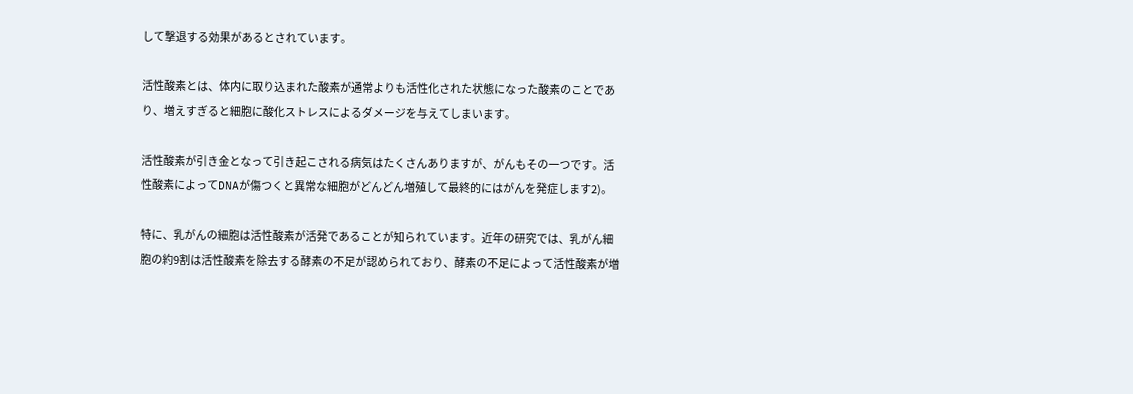して撃退する効果があるとされています。

活性酸素とは、体内に取り込まれた酸素が通常よりも活性化された状態になった酸素のことであり、増えすぎると細胞に酸化ストレスによるダメージを与えてしまいます。

活性酸素が引き金となって引き起こされる病気はたくさんありますが、がんもその一つです。活性酸素によってDNAが傷つくと異常な細胞がどんどん増殖して最終的にはがんを発症します2)。

特に、乳がんの細胞は活性酸素が活発であることが知られています。近年の研究では、乳がん細胞の約9割は活性酸素を除去する酵素の不足が認められており、酵素の不足によって活性酸素が増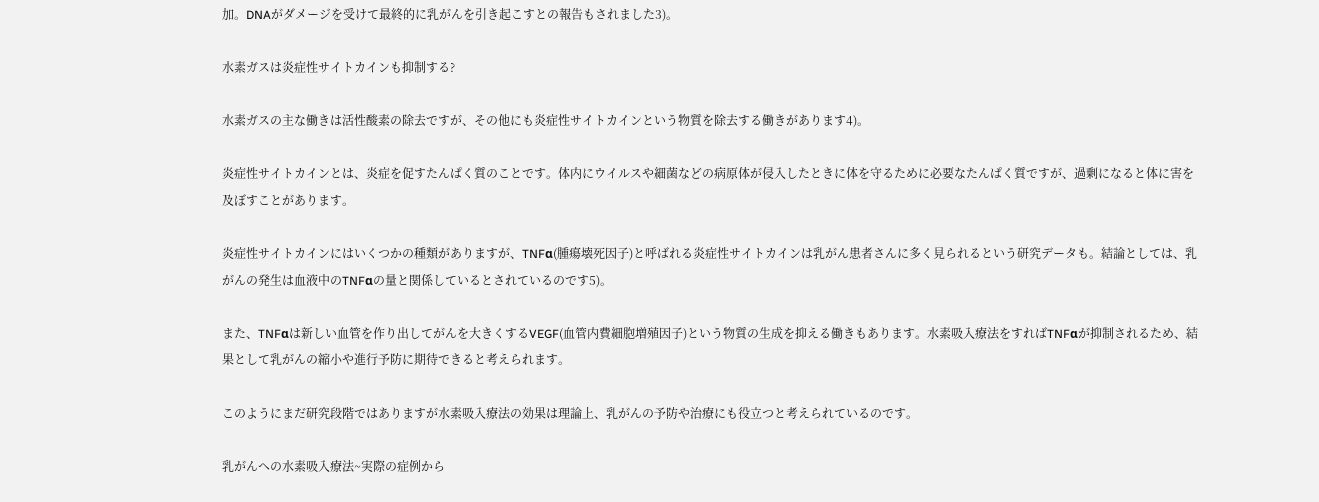加。DNAがダメージを受けて最終的に乳がんを引き起こすとの報告もされました3)。

水素ガスは炎症性サイトカインも抑制する?

水素ガスの主な働きは活性酸素の除去ですが、その他にも炎症性サイトカインという物質を除去する働きがあります4)。

炎症性サイトカインとは、炎症を促すたんぱく質のことです。体内にウイルスや細菌などの病原体が侵入したときに体を守るために必要なたんぱく質ですが、過剰になると体に害を及ぼすことがあります。

炎症性サイトカインにはいくつかの種類がありますが、TNFα(腫瘍壊死因子)と呼ばれる炎症性サイトカインは乳がん患者さんに多く見られるという研究データも。結論としては、乳がんの発生は血液中のTNFαの量と関係しているとされているのです5)。

また、TNFαは新しい血管を作り出してがんを大きくするVEGF(血管内費細胞増殖因子)という物質の生成を抑える働きもあります。水素吸入療法をすればTNFαが抑制されるため、結果として乳がんの縮小や進行予防に期待できると考えられます。

このようにまだ研究段階ではありますが水素吸入療法の効果は理論上、乳がんの予防や治療にも役立つと考えられているのです。

乳がんへの水素吸入療法~実際の症例から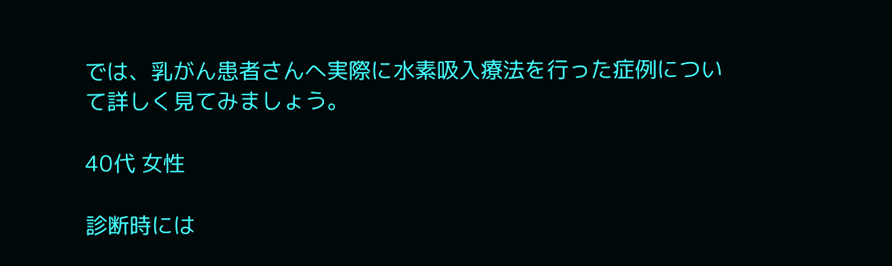では、乳がん患者さんへ実際に水素吸入療法を行った症例について詳しく見てみましょう。

40代 女性

診断時には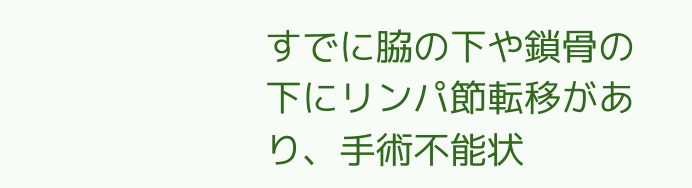すでに脇の下や鎖骨の下にリンパ節転移があり、手術不能状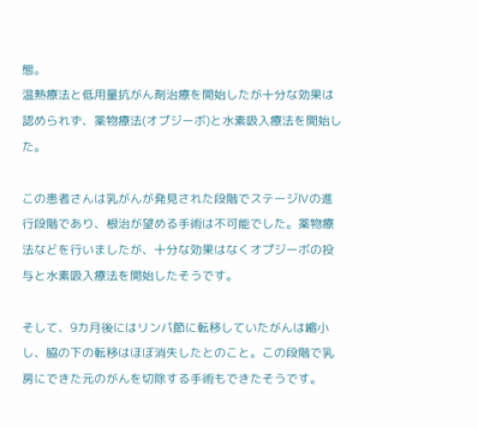態。
温熱療法と低用量抗がん剤治療を開始したが十分な効果は認められず、薬物療法(オプジーボ)と水素吸入療法を開始した。

この患者さんは乳がんが発見された段階でステージⅣの進行段階であり、根治が望める手術は不可能でした。薬物療法などを行いましたが、十分な効果はなくオプジーボの投与と水素吸入療法を開始したそうです。

そして、9カ月後にはリンパ節に転移していたがんは縮小し、脇の下の転移はほぼ消失したとのこと。この段階で乳房にできた元のがんを切除する手術もできたそうです。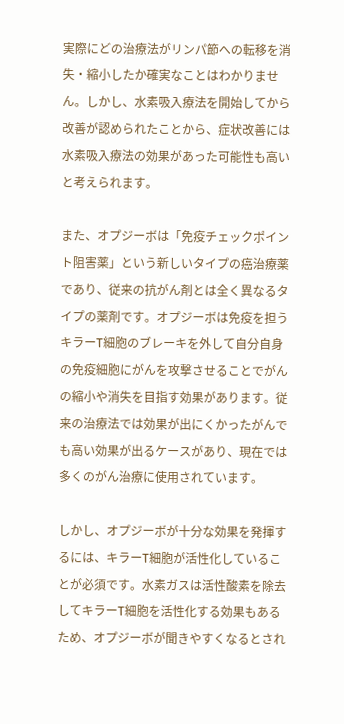実際にどの治療法がリンパ節への転移を消失・縮小したか確実なことはわかりません。しかし、水素吸入療法を開始してから改善が認められたことから、症状改善には水素吸入療法の効果があった可能性も高いと考えられます。

また、オプジーボは「免疫チェックポイント阻害薬」という新しいタイプの癌治療薬であり、従来の抗がん剤とは全く異なるタイプの薬剤です。オプジーボは免疫を担うキラーT細胞のブレーキを外して自分自身の免疫細胞にがんを攻撃させることでがんの縮小や消失を目指す効果があります。従来の治療法では効果が出にくかったがんでも高い効果が出るケースがあり、現在では多くのがん治療に使用されています。

しかし、オプジーボが十分な効果を発揮するには、キラーT細胞が活性化していることが必須です。水素ガスは活性酸素を除去してキラーT細胞を活性化する効果もあるため、オプジーボが聞きやすくなるとされ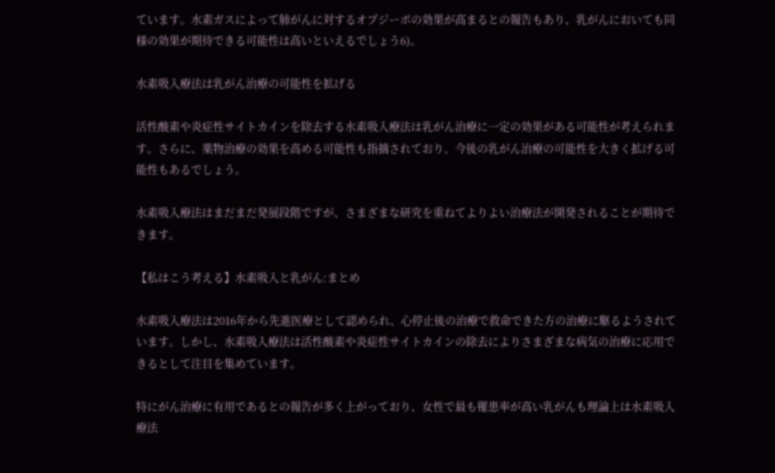ています。水素ガスによって肺がんに対するオプジーボの効果が高まるとの報告もあり、乳がんにおいても同様の効果が期待できる可能性は高いといえるでしょう6)。

水素吸入療法は乳がん治療の可能性を拡げる

活性酸素や炎症性サイトカインを除去する水素吸入療法は乳がん治療に一定の効果がある可能性が考えられます。さらに、薬物治療の効果を高める可能性も指摘されており、今後の乳がん治療の可能性を大きく拡げる可能性もあるでしょう。

水素吸入療法はまだまだ発展段階ですが、さまざまな研究を重ねてよりよい治療法が開発されることが期待できます。

【私はこう考える】水素吸入と乳がん:まとめ

水素吸入療法は2016年から先進医療として認められ、心停止後の治療で救命できた方の治療に駆るようされています。しかし、水素吸入療法は活性酸素や炎症性サイトカインの除去によりさまざまな病気の治療に応用できるとして注目を集めています。

特にがん治療に有用であるとの報告が多く上がっており、女性で最も罹患率が高い乳がんも理論上は水素吸入療法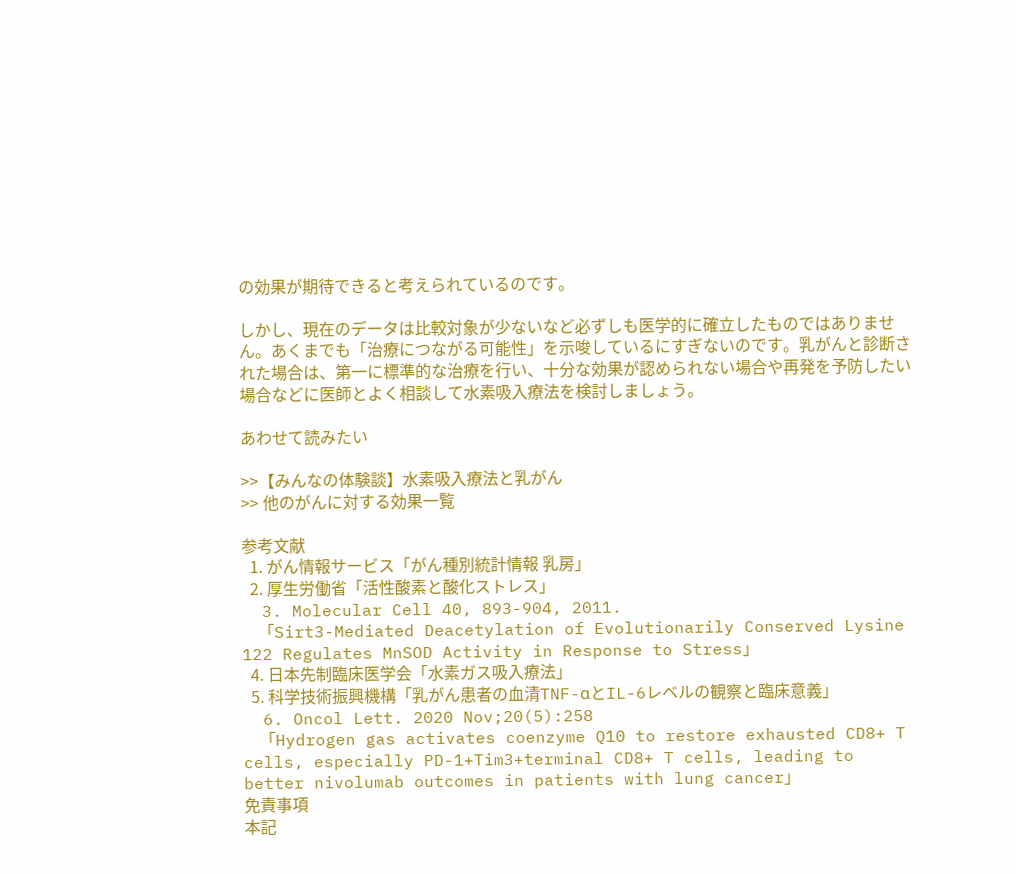の効果が期待できると考えられているのです。

しかし、現在のデータは比較対象が少ないなど必ずしも医学的に確立したものではありません。あくまでも「治療につながる可能性」を示唆しているにすぎないのです。乳がんと診断された場合は、第一に標準的な治療を行い、十分な効果が認められない場合や再発を予防したい場合などに医師とよく相談して水素吸入療法を検討しましょう。

あわせて読みたい

>>【みんなの体験談】水素吸入療法と乳がん
>> 他のがんに対する効果一覧

参考文献
  1. がん情報サービス「がん種別統計情報 乳房」
  2. 厚生労働省「活性酸素と酸化ストレス」
  3. Molecular Cell 40, 893-904, 2011.
    「Sirt3-Mediated Deacetylation of Evolutionarily Conserved Lysine 122 Regulates MnSOD Activity in Response to Stress」
  4. 日本先制臨床医学会「水素ガス吸入療法」
  5. 科学技術振興機構「乳がん患者の血清TNF-αとIL-6レベルの観察と臨床意義」
  6. Oncol Lett. 2020 Nov;20(5):258
    「Hydrogen gas activates coenzyme Q10 to restore exhausted CD8+ T cells, especially PD-1+Tim3+terminal CD8+ T cells, leading to better nivolumab outcomes in patients with lung cancer」
免責事項
本記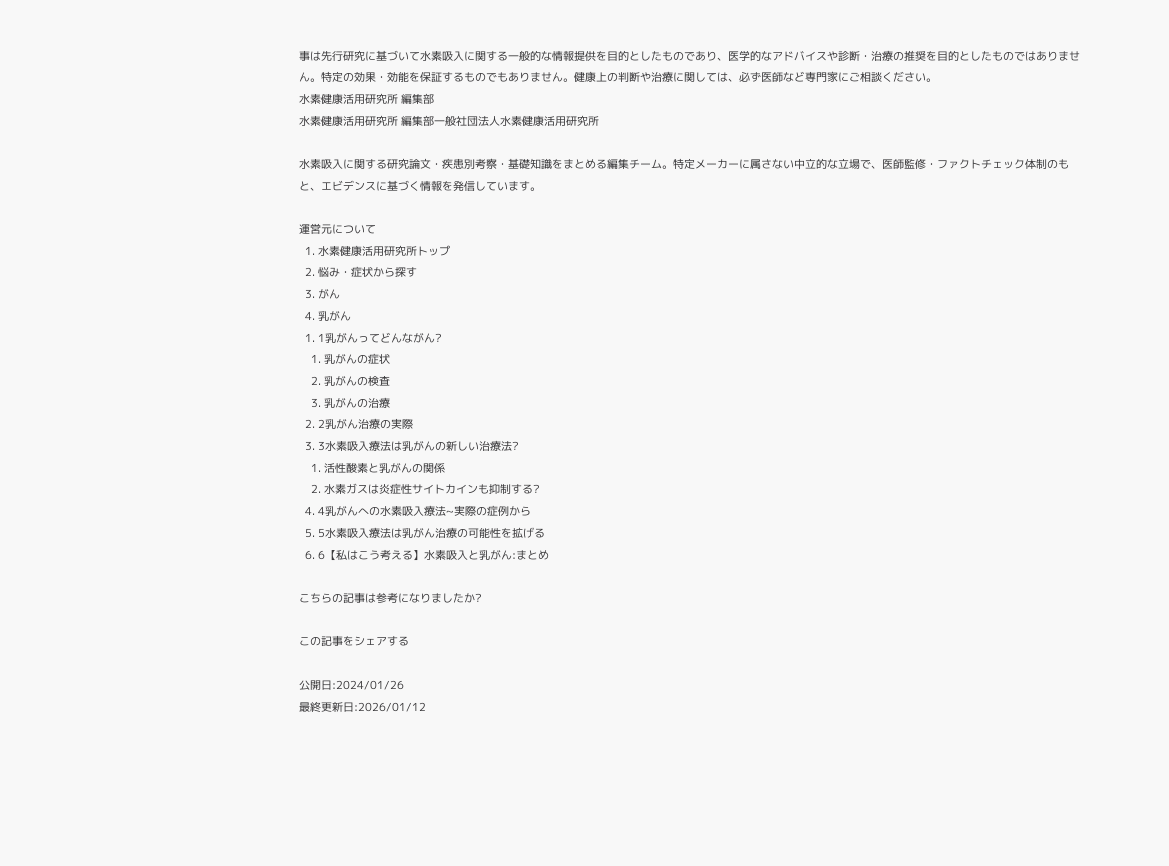事は先行研究に基づいて水素吸入に関する一般的な情報提供を目的としたものであり、医学的なアドバイスや診断・治療の推奨を目的としたものではありません。特定の効果・効能を保証するものでもありません。健康上の判断や治療に関しては、必ず医師など専門家にご相談ください。
水素健康活用研究所 編集部
水素健康活用研究所 編集部一般社団法人水素健康活用研究所

水素吸入に関する研究論文・疾患別考察・基礎知識をまとめる編集チーム。特定メーカーに属さない中立的な立場で、医師監修・ファクトチェック体制のもと、エビデンスに基づく情報を発信しています。

運営元について
  1. 水素健康活用研究所トップ
  2. 悩み・症状から探す
  3. がん
  4. 乳がん
  1. 1乳がんってどんながん?
    1. 乳がんの症状
    2. 乳がんの検査
    3. 乳がんの治療
  2. 2乳がん治療の実際
  3. 3水素吸入療法は乳がんの新しい治療法?
    1. 活性酸素と乳がんの関係
    2. 水素ガスは炎症性サイトカインも抑制する?
  4. 4乳がんへの水素吸入療法~実際の症例から
  5. 5水素吸入療法は乳がん治療の可能性を拡げる
  6. 6【私はこう考える】水素吸入と乳がん:まとめ

こちらの記事は参考になりましたか?

この記事をシェアする

公開日:2024/01/26
最終更新日:2026/01/12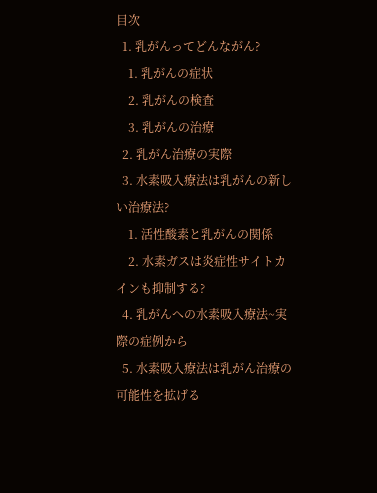目次
  1. 乳がんってどんながん?
    1. 乳がんの症状
    2. 乳がんの検査
    3. 乳がんの治療
  2. 乳がん治療の実際
  3. 水素吸入療法は乳がんの新しい治療法?
    1. 活性酸素と乳がんの関係
    2. 水素ガスは炎症性サイトカインも抑制する?
  4. 乳がんへの水素吸入療法~実際の症例から
  5. 水素吸入療法は乳がん治療の可能性を拡げる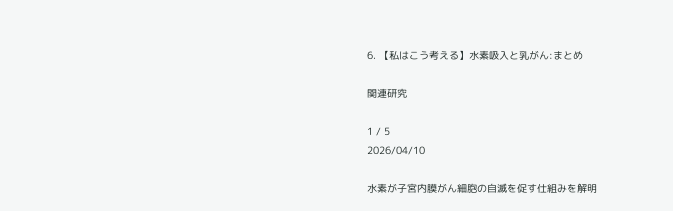6. 【私はこう考える】水素吸入と乳がん:まとめ

関連研究

1 / 5
2026/04/10

水素が子宮内膜がん細胞の自滅を促す仕組みを解明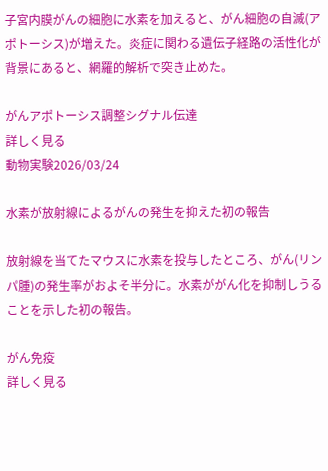子宮内膜がんの細胞に水素を加えると、がん細胞の自滅(アポトーシス)が増えた。炎症に関わる遺伝子経路の活性化が背景にあると、網羅的解析で突き止めた。

がんアポトーシス調整シグナル伝達
詳しく見る
動物実験2026/03/24

水素が放射線によるがんの発生を抑えた初の報告

放射線を当てたマウスに水素を投与したところ、がん(リンパ腫)の発生率がおよそ半分に。水素ががん化を抑制しうることを示した初の報告。

がん免疫
詳しく見る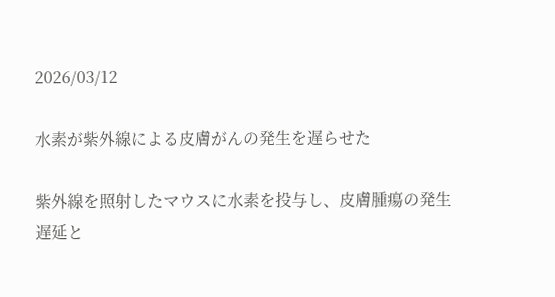2026/03/12

水素が紫外線による皮膚がんの発生を遅らせた

紫外線を照射したマウスに水素を投与し、皮膚腫瘍の発生遅延と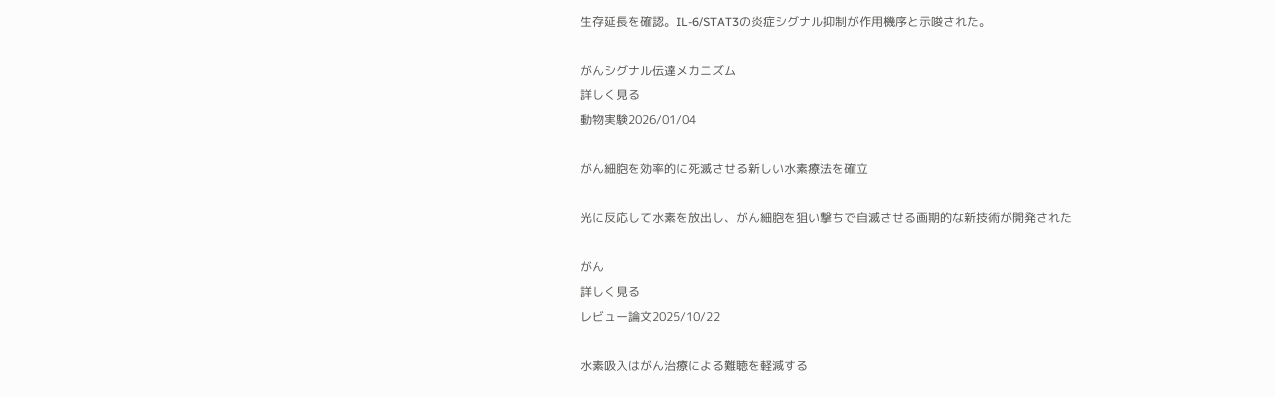生存延長を確認。IL-6/STAT3の炎症シグナル抑制が作用機序と示唆された。

がんシグナル伝達メカニズム
詳しく見る
動物実験2026/01/04

がん細胞を効率的に死滅させる新しい水素療法を確立

光に反応して水素を放出し、がん細胞を狙い撃ちで自滅させる画期的な新技術が開発された

がん
詳しく見る
レビュー論文2025/10/22

水素吸入はがん治療による難聴を軽減する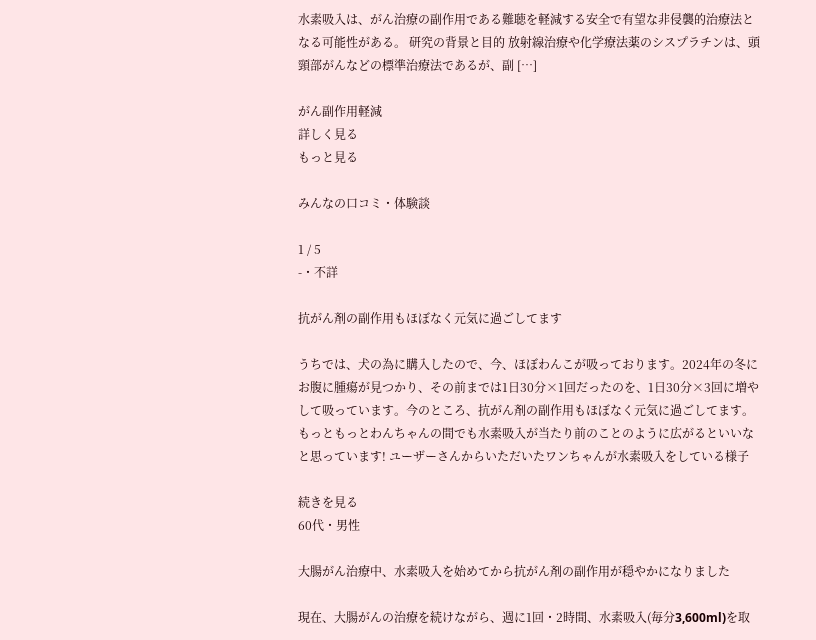水素吸入は、がん治療の副作用である難聴を軽減する安全で有望な非侵襲的治療法となる可能性がある。 研究の背景と目的 放射線治療や化学療法薬のシスプラチンは、頭頸部がんなどの標準治療法であるが、副 […]

がん副作用軽減
詳しく見る
もっと見る

みんなの口コミ・体験談

1 / 5
-・不詳

抗がん剤の副作用もほぼなく元気に過ごしてます

うちでは、犬の為に購入したので、今、ほぼわんこが吸っております。2024年の冬にお腹に腫瘍が見つかり、その前までは1日30分×1回だったのを、1日30分×3回に増やして吸っています。今のところ、抗がん剤の副作用もほぼなく元気に過ごしてます。もっともっとわんちゃんの間でも水素吸入が当たり前のことのように広がるといいなと思っています! ユーザーさんからいただいたワンちゃんが水素吸入をしている様子

続きを見る
60代・男性

大腸がん治療中、水素吸入を始めてから抗がん剤の副作用が穏やかになりました

現在、大腸がんの治療を続けながら、週に1回・2時間、水素吸入(毎分3,600ml)を取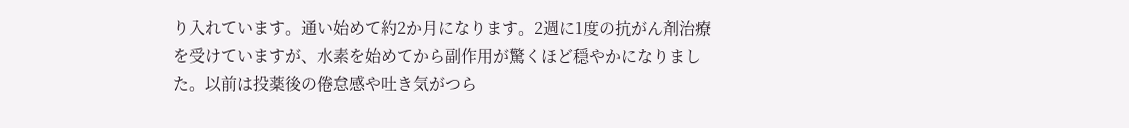り入れています。通い始めて約2か月になります。2週に1度の抗がん剤治療を受けていますが、水素を始めてから副作用が驚くほど穏やかになりました。以前は投薬後の倦怠感や吐き気がつら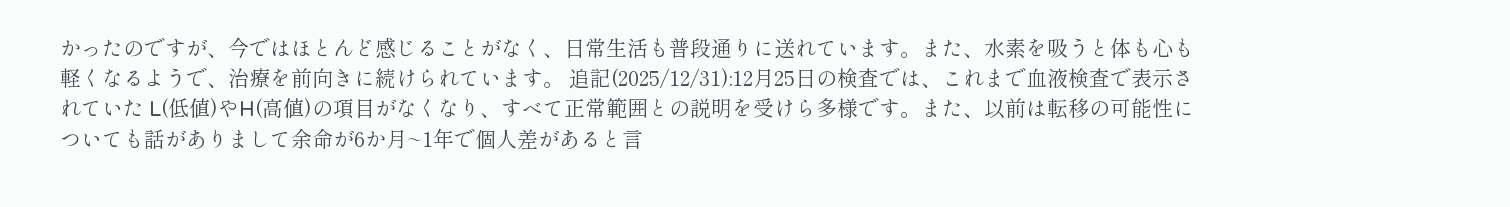かったのですが、今ではほとんど感じることがなく、日常生活も普段通りに送れています。また、水素を吸うと体も心も軽くなるようで、治療を前向きに続けられています。 追記(2025/12/31):12月25日の検査では、これまで血液検査で表示されていた L(低値)やH(高値)の項目がなくなり、すべて正常範囲との説明を受けら多様です。また、以前は転移の可能性についても話がありまして余命が6か月~1年で個人差があると言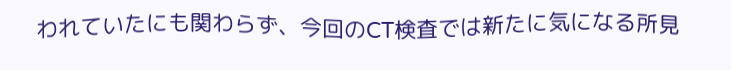われていたにも関わらず、今回のCT検査では新たに気になる所見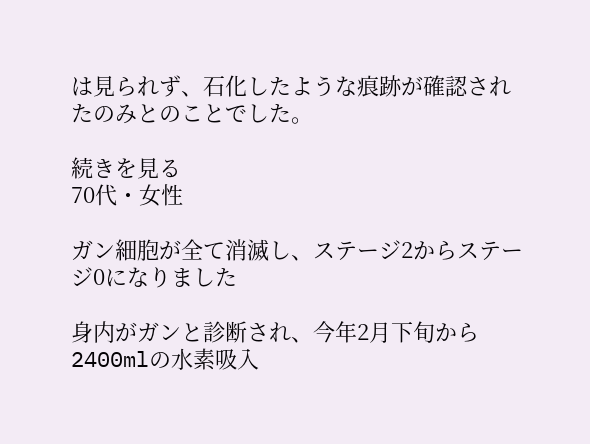は見られず、石化したような痕跡が確認されたのみとのことでした。

続きを見る
70代・女性

ガン細胞が全て消滅し、ステージ2からステージ0になりました

身内がガンと診断され、今年2月下旬から2400mlの水素吸入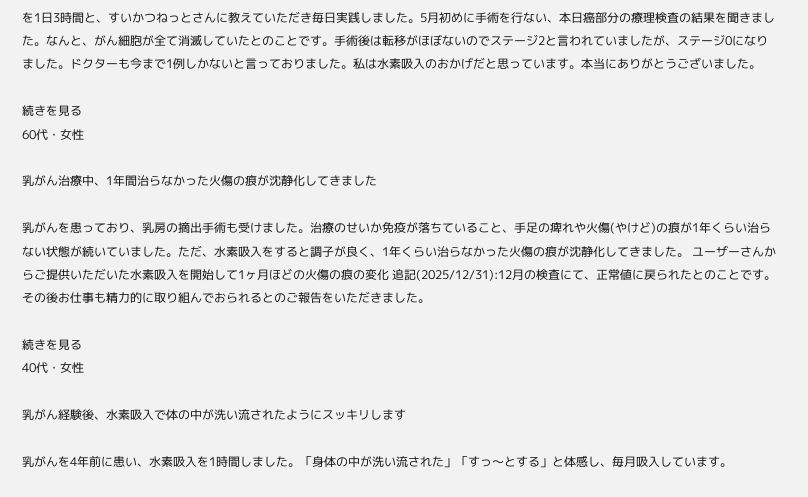を1日3時間と、すいかつねっとさんに教えていただき毎日実践しました。5月初めに手術を行ない、本日癌部分の療理検査の結果を聞きました。なんと、がん細胞が全て消滅していたとのことです。手術後は転移がほぼないのでステージ2と言われていましたが、ステージ0になりました。ドクターも今まで1例しかないと言っておりました。私は水素吸入のおかげだと思っています。本当にありがとうございました。

続きを見る
60代・女性

乳がん治療中、1年間治らなかった火傷の痕が沈静化してきました

乳がんを患っており、乳房の摘出手術も受けました。治療のせいか免疫が落ちていること、手足の痺れや火傷(やけど)の痕が1年くらい治らない状態が続いていました。ただ、水素吸入をすると調子が良く、1年くらい治らなかった火傷の痕が沈静化してきました。 ユーザーさんからご提供いただいた水素吸入を開始して1ヶ月ほどの火傷の痕の変化 追記(2025/12/31):12月の検査にて、正常値に戻られたとのことです。その後お仕事も精力的に取り組んでおられるとのご報告をいただきました。

続きを見る
40代・女性

乳がん経験後、水素吸入で体の中が洗い流されたようにスッキリします

乳がんを4年前に患い、水素吸入を1時間しました。「身体の中が洗い流された」「すっ〜とする」と体感し、毎月吸入しています。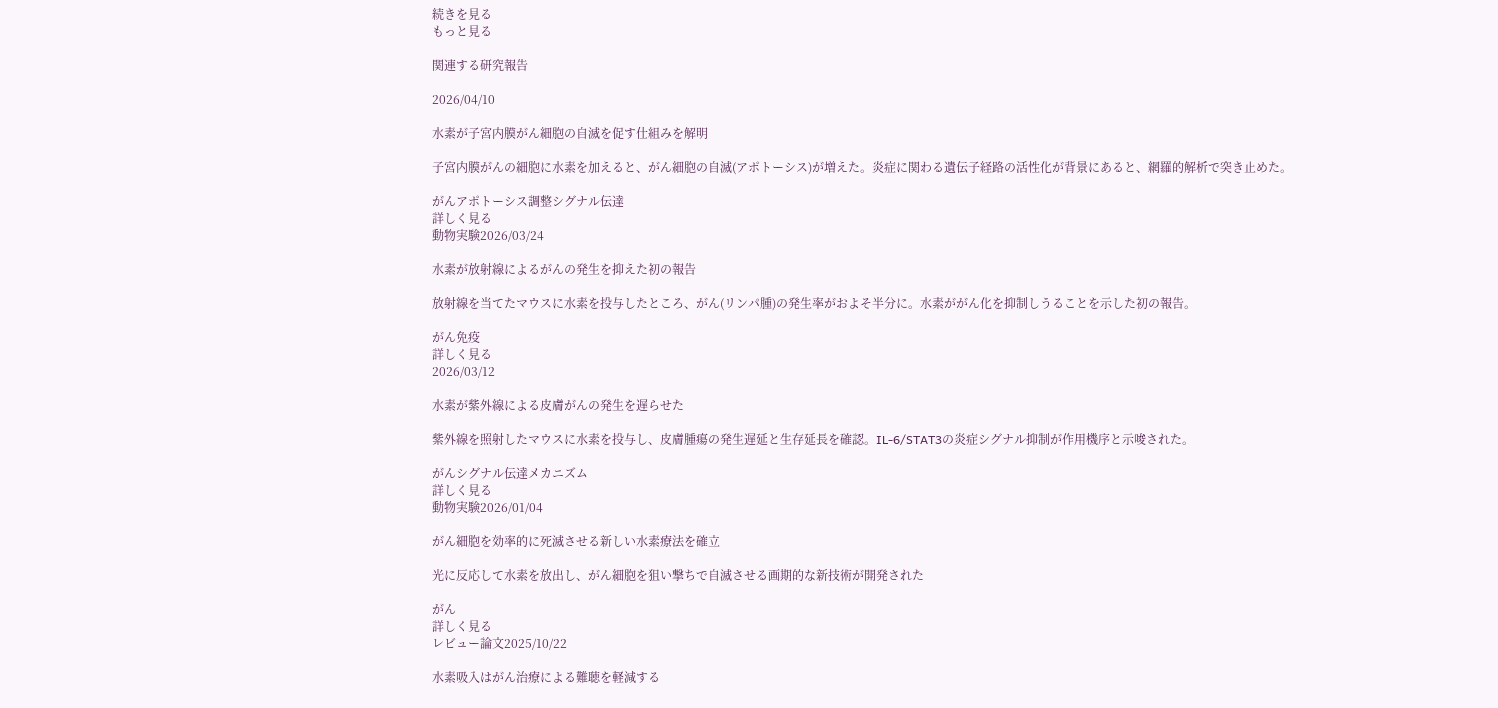続きを見る
もっと見る

関連する研究報告

2026/04/10

水素が子宮内膜がん細胞の自滅を促す仕組みを解明

子宮内膜がんの細胞に水素を加えると、がん細胞の自滅(アポトーシス)が増えた。炎症に関わる遺伝子経路の活性化が背景にあると、網羅的解析で突き止めた。

がんアポトーシス調整シグナル伝達
詳しく見る
動物実験2026/03/24

水素が放射線によるがんの発生を抑えた初の報告

放射線を当てたマウスに水素を投与したところ、がん(リンパ腫)の発生率がおよそ半分に。水素ががん化を抑制しうることを示した初の報告。

がん免疫
詳しく見る
2026/03/12

水素が紫外線による皮膚がんの発生を遅らせた

紫外線を照射したマウスに水素を投与し、皮膚腫瘍の発生遅延と生存延長を確認。IL-6/STAT3の炎症シグナル抑制が作用機序と示唆された。

がんシグナル伝達メカニズム
詳しく見る
動物実験2026/01/04

がん細胞を効率的に死滅させる新しい水素療法を確立

光に反応して水素を放出し、がん細胞を狙い撃ちで自滅させる画期的な新技術が開発された

がん
詳しく見る
レビュー論文2025/10/22

水素吸入はがん治療による難聴を軽減する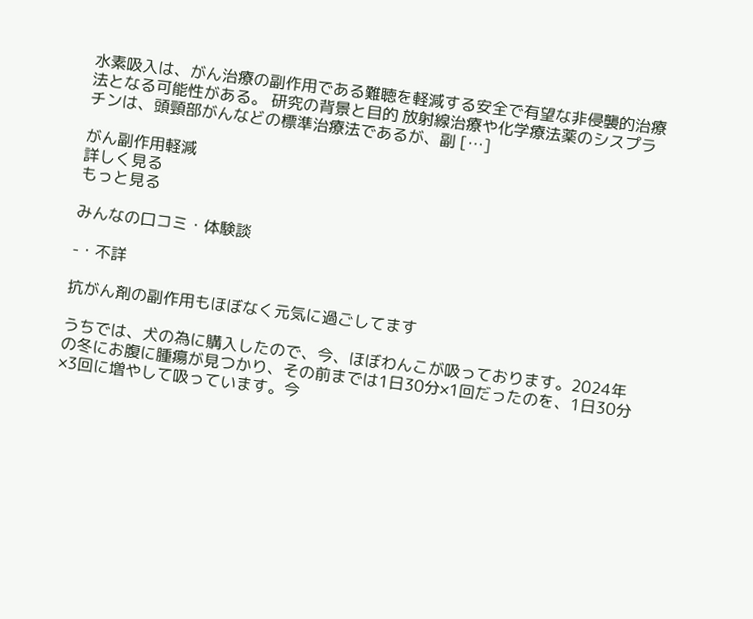水素吸入は、がん治療の副作用である難聴を軽減する安全で有望な非侵襲的治療法となる可能性がある。 研究の背景と目的 放射線治療や化学療法薬のシスプラチンは、頭頸部がんなどの標準治療法であるが、副 […]

がん副作用軽減
詳しく見る
もっと見る

みんなの口コミ・体験談

-・不詳

抗がん剤の副作用もほぼなく元気に過ごしてます

うちでは、犬の為に購入したので、今、ほぼわんこが吸っております。2024年の冬にお腹に腫瘍が見つかり、その前までは1日30分×1回だったのを、1日30分×3回に増やして吸っています。今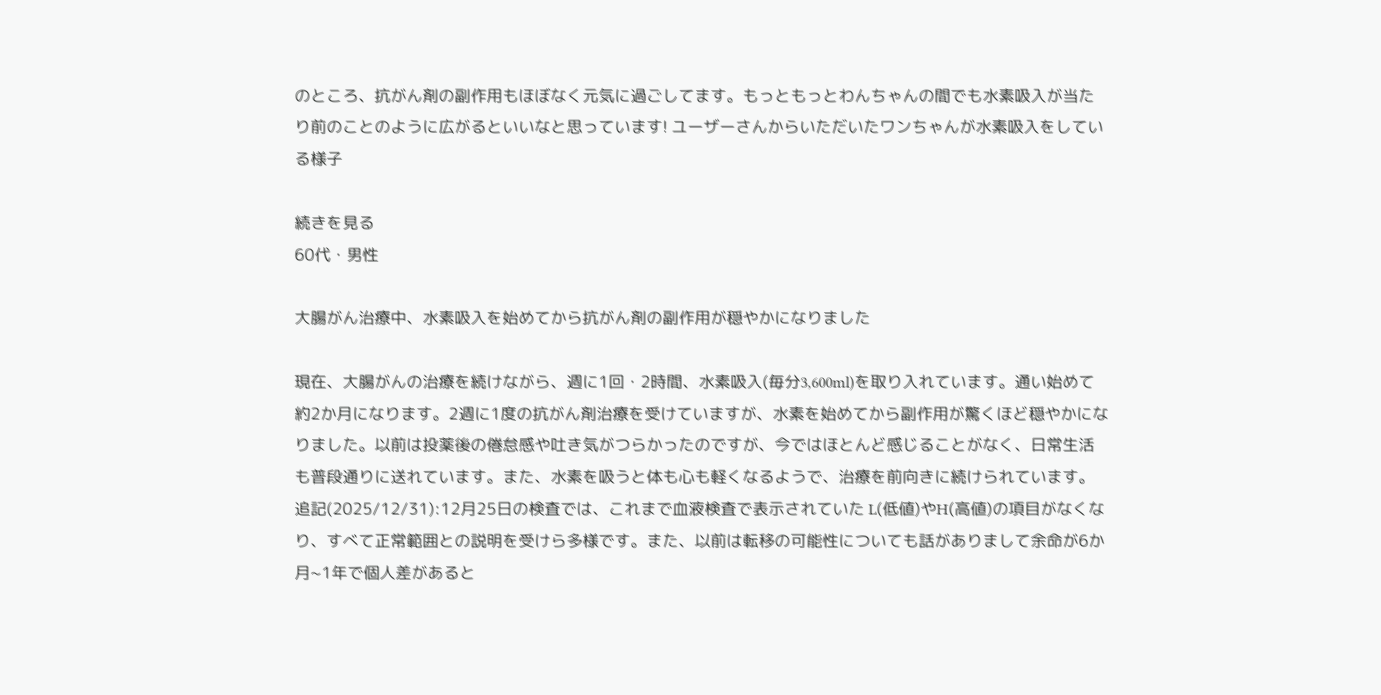のところ、抗がん剤の副作用もほぼなく元気に過ごしてます。もっともっとわんちゃんの間でも水素吸入が当たり前のことのように広がるといいなと思っています! ユーザーさんからいただいたワンちゃんが水素吸入をしている様子

続きを見る
60代・男性

大腸がん治療中、水素吸入を始めてから抗がん剤の副作用が穏やかになりました

現在、大腸がんの治療を続けながら、週に1回・2時間、水素吸入(毎分3,600ml)を取り入れています。通い始めて約2か月になります。2週に1度の抗がん剤治療を受けていますが、水素を始めてから副作用が驚くほど穏やかになりました。以前は投薬後の倦怠感や吐き気がつらかったのですが、今ではほとんど感じることがなく、日常生活も普段通りに送れています。また、水素を吸うと体も心も軽くなるようで、治療を前向きに続けられています。 追記(2025/12/31):12月25日の検査では、これまで血液検査で表示されていた L(低値)やH(高値)の項目がなくなり、すべて正常範囲との説明を受けら多様です。また、以前は転移の可能性についても話がありまして余命が6か月~1年で個人差があると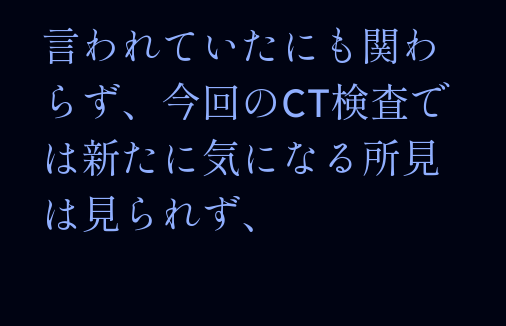言われていたにも関わらず、今回のCT検査では新たに気になる所見は見られず、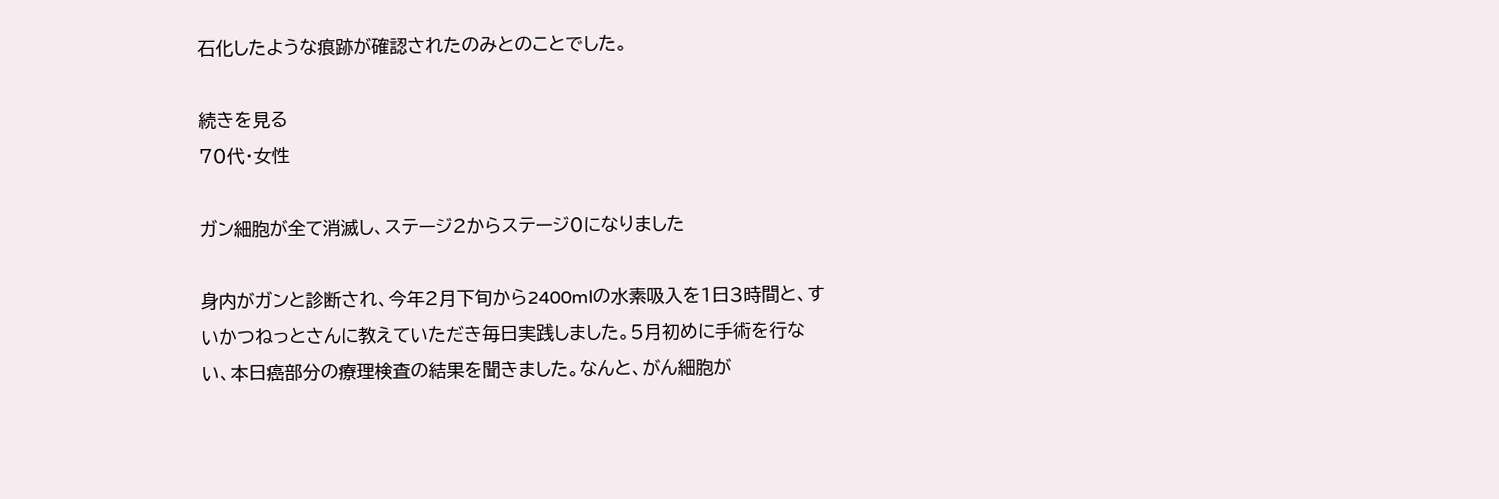石化したような痕跡が確認されたのみとのことでした。

続きを見る
70代・女性

ガン細胞が全て消滅し、ステージ2からステージ0になりました

身内がガンと診断され、今年2月下旬から2400mlの水素吸入を1日3時間と、すいかつねっとさんに教えていただき毎日実践しました。5月初めに手術を行ない、本日癌部分の療理検査の結果を聞きました。なんと、がん細胞が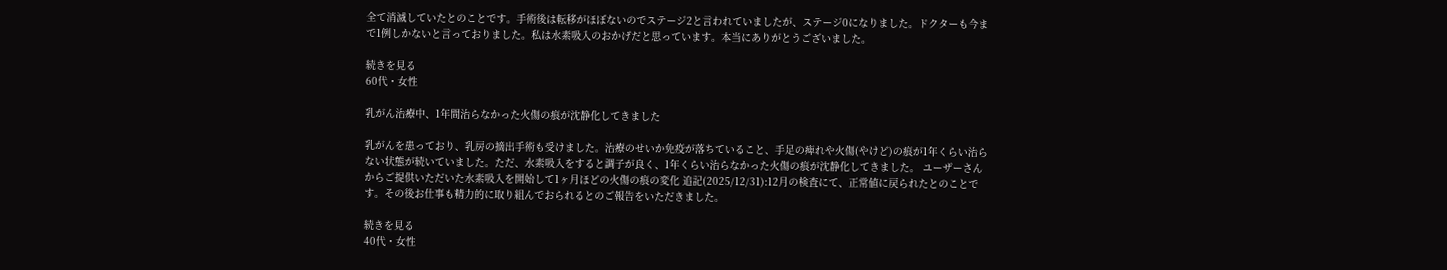全て消滅していたとのことです。手術後は転移がほぼないのでステージ2と言われていましたが、ステージ0になりました。ドクターも今まで1例しかないと言っておりました。私は水素吸入のおかげだと思っています。本当にありがとうございました。

続きを見る
60代・女性

乳がん治療中、1年間治らなかった火傷の痕が沈静化してきました

乳がんを患っており、乳房の摘出手術も受けました。治療のせいか免疫が落ちていること、手足の痺れや火傷(やけど)の痕が1年くらい治らない状態が続いていました。ただ、水素吸入をすると調子が良く、1年くらい治らなかった火傷の痕が沈静化してきました。 ユーザーさんからご提供いただいた水素吸入を開始して1ヶ月ほどの火傷の痕の変化 追記(2025/12/31):12月の検査にて、正常値に戻られたとのことです。その後お仕事も精力的に取り組んでおられるとのご報告をいただきました。

続きを見る
40代・女性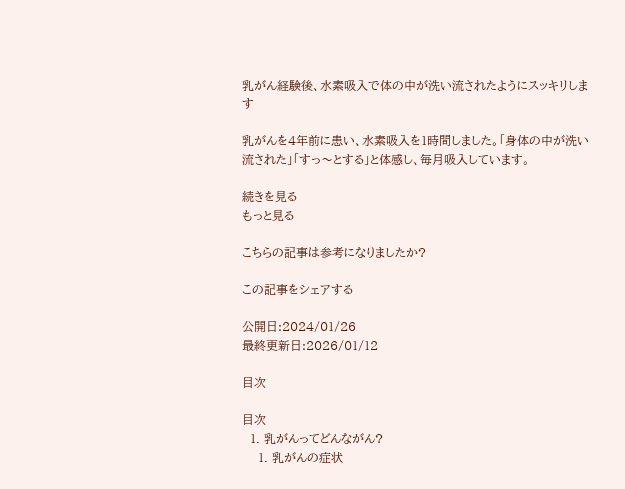乳がん経験後、水素吸入で体の中が洗い流されたようにスッキリします

乳がんを4年前に患い、水素吸入を1時間しました。「身体の中が洗い流された」「すっ〜とする」と体感し、毎月吸入しています。

続きを見る
もっと見る

こちらの記事は参考になりましたか?

この記事をシェアする

公開日:2024/01/26
最終更新日:2026/01/12

目次

目次
  1. 乳がんってどんながん?
    1. 乳がんの症状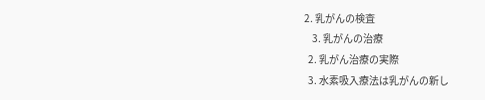2. 乳がんの検査
    3. 乳がんの治療
  2. 乳がん治療の実際
  3. 水素吸入療法は乳がんの新し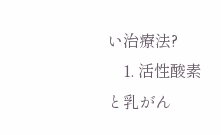い治療法?
    1. 活性酸素と乳がん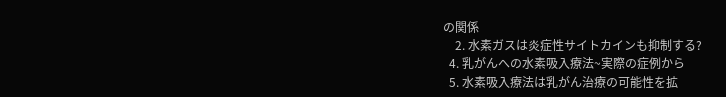の関係
    2. 水素ガスは炎症性サイトカインも抑制する?
  4. 乳がんへの水素吸入療法~実際の症例から
  5. 水素吸入療法は乳がん治療の可能性を拡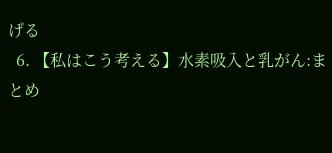げる
  6. 【私はこう考える】水素吸入と乳がん:まとめ